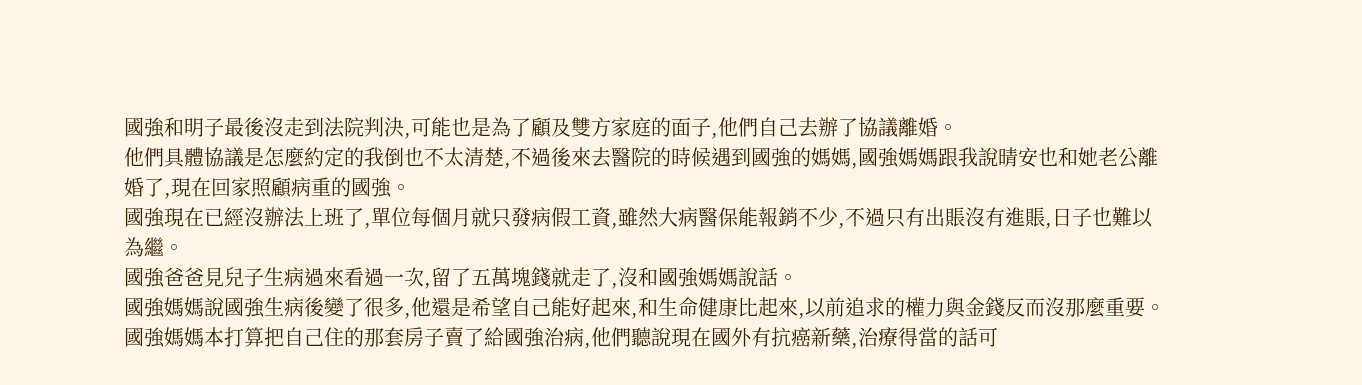國強和明子最後沒走到法院判決,可能也是為了顧及雙方家庭的面子,他們自己去辦了協議離婚。
他們具體協議是怎麼約定的我倒也不太清楚,不過後來去醫院的時候遇到國強的媽媽,國強媽媽跟我說晴安也和她老公離婚了,現在回家照顧病重的國強。
國強現在已經沒辦法上班了,單位每個月就只發病假工資,雖然大病醫保能報銷不少,不過只有出賬沒有進賬,日子也難以為繼。
國強爸爸見兒子生病過來看過一次,留了五萬塊錢就走了,沒和國強媽媽說話。
國強媽媽說國強生病後變了很多,他還是希望自己能好起來,和生命健康比起來,以前追求的權力與金錢反而沒那麼重要。
國強媽媽本打算把自己住的那套房子賣了給國強治病,他們聽說現在國外有抗癌新藥,治療得當的話可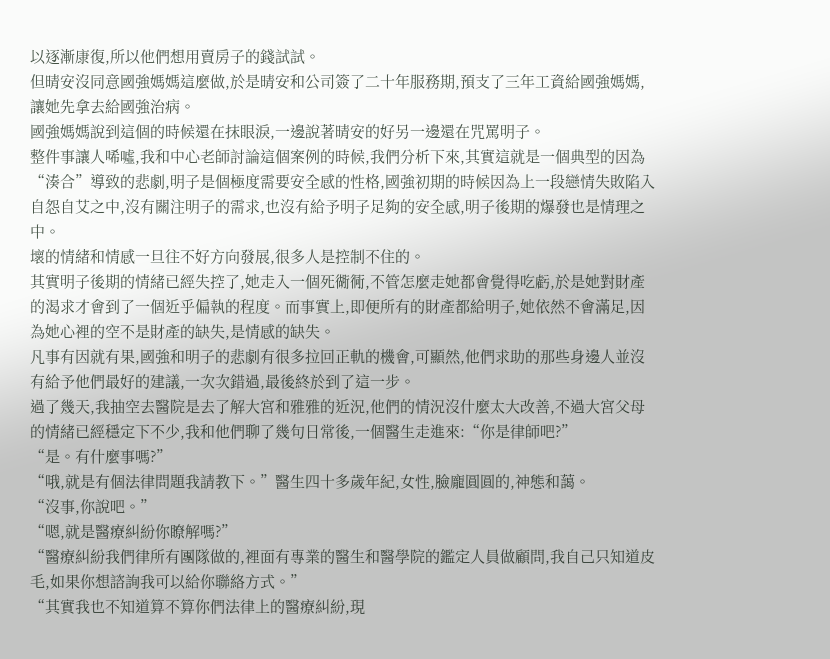以逐漸康復,所以他們想用賣房子的錢試試。
但晴安沒同意國強媽媽這麼做,於是晴安和公司簽了二十年服務期,預支了三年工資給國強媽媽,讓她先拿去給國強治病。
國強媽媽說到這個的時候還在抹眼淚,一邊說著晴安的好另一邊還在咒罵明子。
整件事讓人唏噓,我和中心老師討論這個案例的時候,我們分析下來,其實這就是一個典型的因為“湊合”導致的悲劇,明子是個極度需要安全感的性格,國強初期的時候因為上一段戀情失敗陷入自怨自艾之中,沒有關注明子的需求,也沒有給予明子足夠的安全感,明子後期的爆發也是情理之中。
壞的情緒和情感一旦往不好方向發展,很多人是控制不住的。
其實明子後期的情緒已經失控了,她走入一個死衚衕,不管怎麼走她都會覺得吃虧,於是她對財產的渴求才會到了一個近乎偏執的程度。而事實上,即便所有的財產都給明子,她依然不會滿足,因為她心裡的空不是財產的缺失,是情感的缺失。
凡事有因就有果,國強和明子的悲劇有很多拉回正軌的機會,可顯然,他們求助的那些身邊人並沒有給予他們最好的建議,一次次錯過,最後終於到了這一步。
過了幾天,我抽空去醫院是去了解大宮和雅雅的近況,他們的情況沒什麼太大改善,不過大宮父母的情緒已經穩定下不少,我和他們聊了幾句日常後,一個醫生走進來:“你是律師吧?”
“是。有什麼事嗎?”
“哦,就是有個法律問題我請教下。”醫生四十多歲年紀,女性,臉龐圓圓的,神態和藹。
“沒事,你說吧。”
“嗯,就是醫療糾紛你瞭解嗎?”
“醫療糾紛我們律所有團隊做的,裡面有專業的醫生和醫學院的鑑定人員做顧問,我自己只知道皮毛,如果你想諮詢我可以給你聯絡方式。”
“其實我也不知道算不算你們法律上的醫療糾紛,現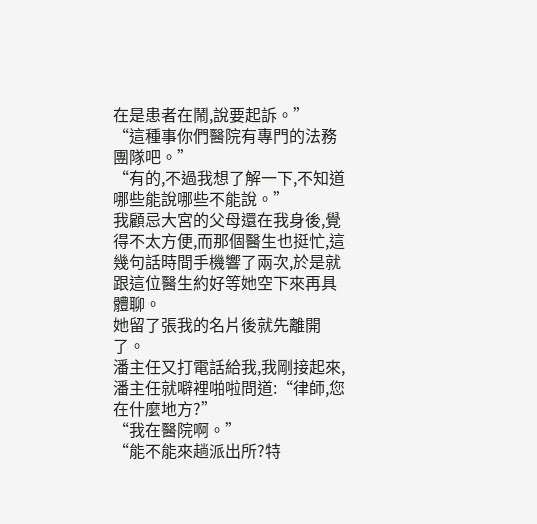在是患者在鬧,說要起訴。”
“這種事你們醫院有專門的法務團隊吧。”
“有的,不過我想了解一下,不知道哪些能說哪些不能說。”
我顧忌大宮的父母還在我身後,覺得不太方便,而那個醫生也挺忙,這幾句話時間手機響了兩次,於是就跟這位醫生約好等她空下來再具體聊。
她留了張我的名片後就先離開了。
潘主任又打電話給我,我剛接起來,潘主任就噼裡啪啦問道:“律師,您在什麼地方?”
“我在醫院啊。”
“能不能來趟派出所?特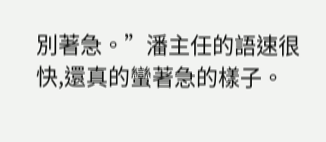別著急。”潘主任的語速很快,還真的蠻著急的樣子。